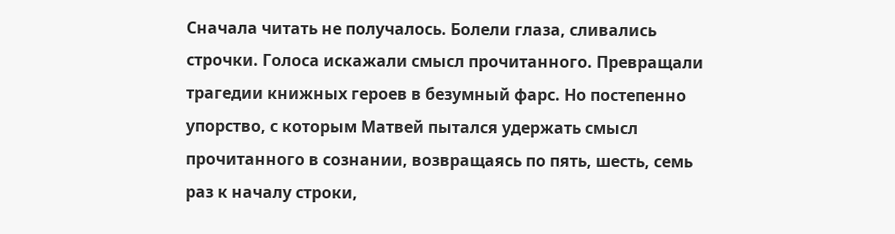Сначала читать не получалось. Болели глаза, сливались строчки. Голоса искажали смысл прочитанного. Превращали трагедии книжных героев в безумный фарс. Но постепенно упорство, с которым Матвей пытался удержать смысл прочитанного в сознании, возвращаясь по пять, шесть, семь раз к началу строки,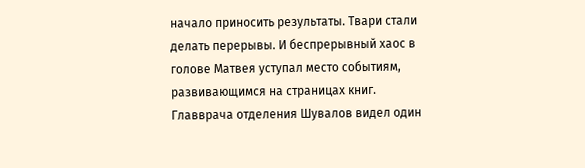начало приносить результаты. Твари стали делать перерывы. И беспрерывный хаос в голове Матвея уступал место событиям, развивающимся на страницах книг.
Главврача отделения Шувалов видел один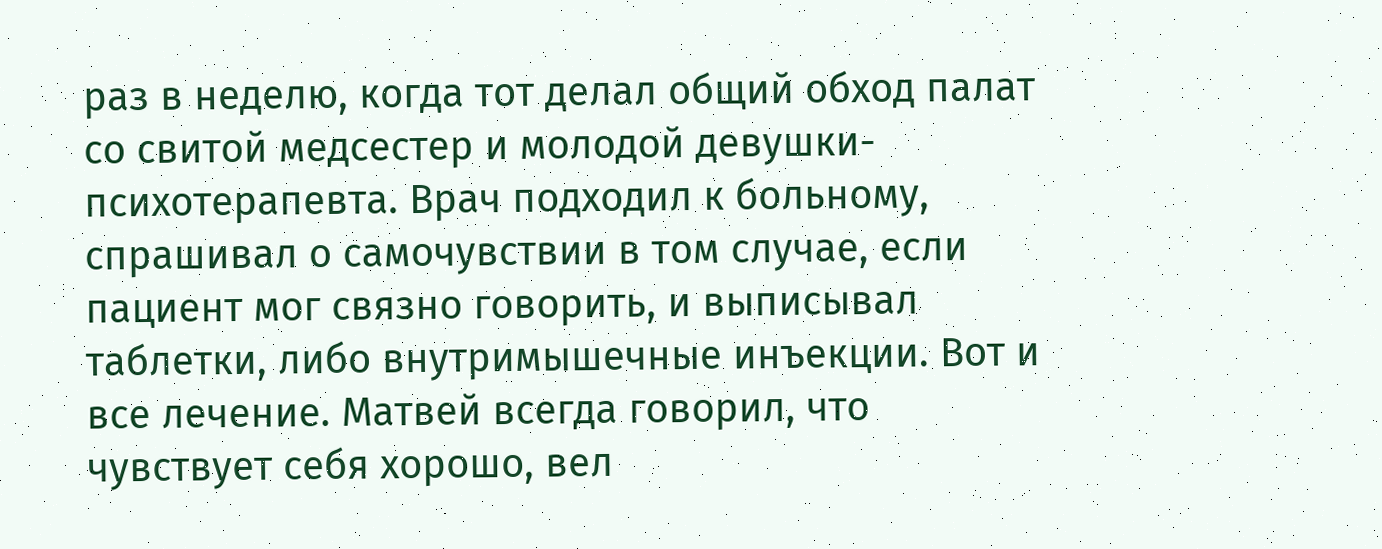раз в неделю, когда тот делал общий обход палат со свитой медсестер и молодой девушки-психотерапевта. Врач подходил к больному, спрашивал о самочувствии в том случае, если пациент мог связно говорить, и выписывал таблетки, либо внутримышечные инъекции. Вот и все лечение. Матвей всегда говорил, что чувствует себя хорошо, вел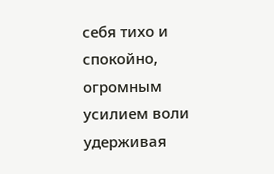себя тихо и спокойно, огромным усилием воли удерживая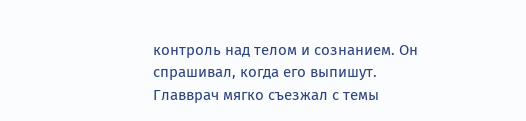контроль над телом и сознанием. Он спрашивал, когда его выпишут. Главврач мягко съезжал с темы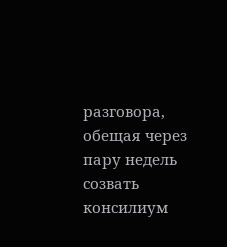разговора, обещая через пару недель созвать консилиум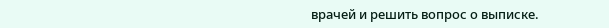врачей и решить вопрос о выписке.